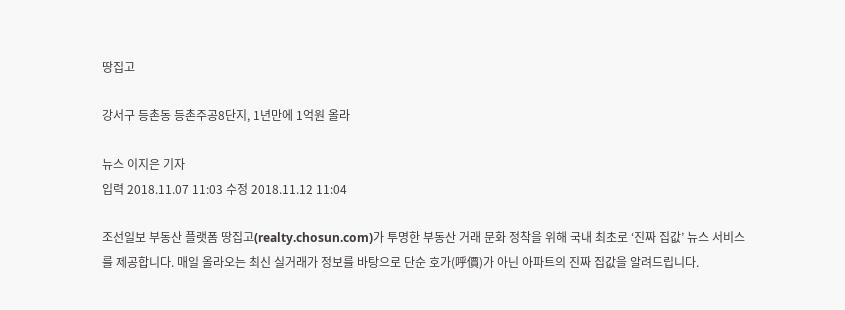땅집고

강서구 등촌동 등촌주공8단지, 1년만에 1억원 올라

뉴스 이지은 기자
입력 2018.11.07 11:03 수정 2018.11.12 11:04

조선일보 부동산 플랫폼 땅집고(realty.chosun.com)가 투명한 부동산 거래 문화 정착을 위해 국내 최초로 ‘진짜 집값’ 뉴스 서비스를 제공합니다. 매일 올라오는 최신 실거래가 정보를 바탕으로 단순 호가(呼價)가 아닌 아파트의 진짜 집값을 알려드립니다.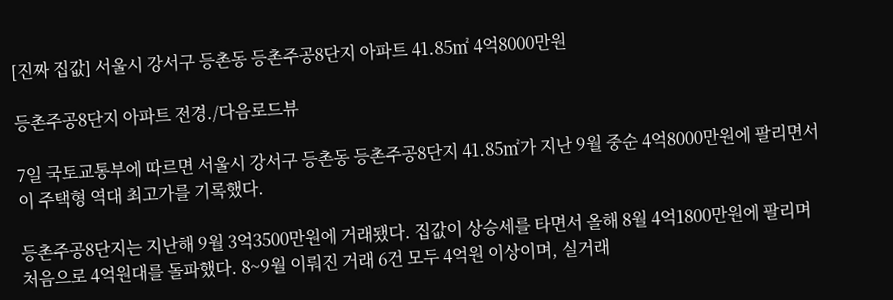[진짜 집값] 서울시 강서구 등촌동 등촌주공8단지 아파트 41.85㎡ 4억8000만원

등촌주공8단지 아파트 전경./다음로드뷰

7일 국토교통부에 따르면 서울시 강서구 등촌동 등촌주공8단지 41.85㎡가 지난 9월 중순 4억8000만원에 팔리면서 이 주택형 역대 최고가를 기록했다.

등촌주공8단지는 지난해 9월 3억3500만원에 거래됐다. 집값이 상승세를 타면서 올해 8월 4억1800만원에 팔리며 처음으로 4억원대를 돌파했다. 8~9월 이뤄진 거래 6건 모두 4억원 이상이며, 실거래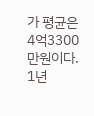가 평균은 4억3300만원이다. 1년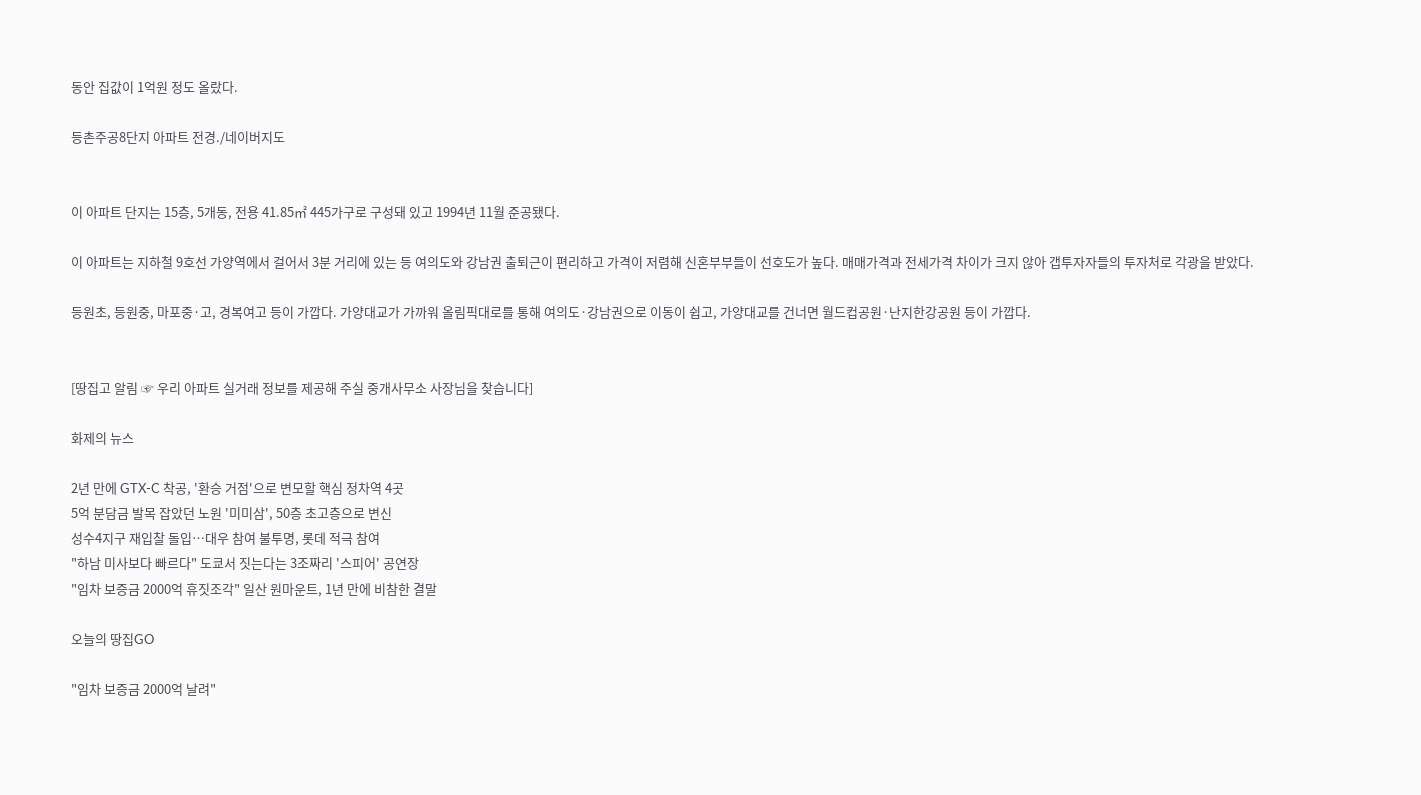동안 집값이 1억원 정도 올랐다.

등촌주공8단지 아파트 전경./네이버지도


이 아파트 단지는 15층, 5개동, 전용 41.85㎡ 445가구로 구성돼 있고 1994년 11월 준공됐다.

이 아파트는 지하철 9호선 가양역에서 걸어서 3분 거리에 있는 등 여의도와 강남권 출퇴근이 편리하고 가격이 저렴해 신혼부부들이 선호도가 높다. 매매가격과 전세가격 차이가 크지 않아 갭투자자들의 투자처로 각광을 받았다.

등원초, 등원중, 마포중·고, 경복여고 등이 가깝다. 가양대교가 가까워 올림픽대로를 통해 여의도·강남권으로 이동이 쉽고, 가양대교를 건너면 월드컵공원·난지한강공원 등이 가깝다.


[땅집고 알림 ☞ 우리 아파트 실거래 정보를 제공해 주실 중개사무소 사장님을 찾습니다]

화제의 뉴스

2년 만에 GTX-C 착공, '환승 거점'으로 변모할 핵심 정차역 4곳
5억 분담금 발목 잡았던 노원 '미미삼', 50층 초고층으로 변신
성수4지구 재입찰 돌입…대우 참여 불투명, 롯데 적극 참여
"하남 미사보다 빠르다" 도쿄서 짓는다는 3조짜리 '스피어' 공연장
"임차 보증금 2000억 휴짓조각" 일산 원마운트, 1년 만에 비참한 결말

오늘의 땅집GO

"임차 보증금 2000억 날려"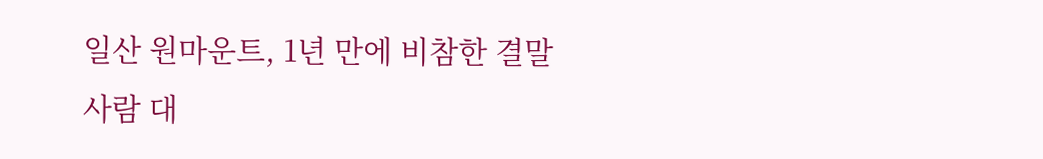일산 원마운트, 1년 만에 비참한 결말
사람 대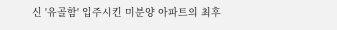신 '유골함' 입주시킨 미분양 아파트의 최후